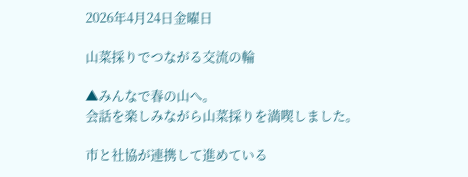2026年4月24日金曜日

山菜採りでつながる交流の輪

▲みんなで春の山へ。
会話を楽しみながら山菜採りを満喫しました。

市と社協が連携して進めている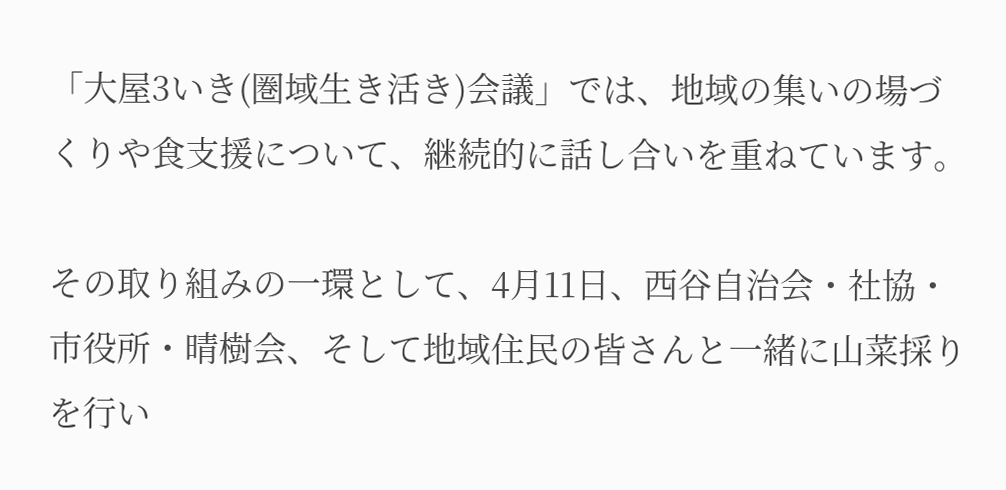「大屋3いき(圏域生き活き)会議」では、地域の集いの場づくりや食支援について、継続的に話し合いを重ねています。

その取り組みの一環として、4月11日、西谷自治会・社協・市役所・晴樹会、そして地域住民の皆さんと一緒に山菜採りを行い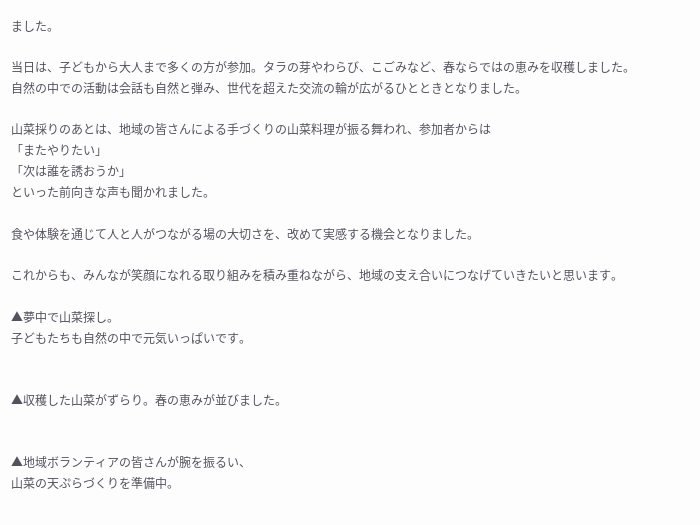ました。

当日は、子どもから大人まで多くの方が参加。タラの芽やわらび、こごみなど、春ならではの恵みを収穫しました。
自然の中での活動は会話も自然と弾み、世代を超えた交流の輪が広がるひとときとなりました。

山菜採りのあとは、地域の皆さんによる手づくりの山菜料理が振る舞われ、参加者からは
「またやりたい」
「次は誰を誘おうか」
といった前向きな声も聞かれました。

食や体験を通じて人と人がつながる場の大切さを、改めて実感する機会となりました。

これからも、みんなが笑顔になれる取り組みを積み重ねながら、地域の支え合いにつなげていきたいと思います。

▲夢中で山菜探し。
子どもたちも自然の中で元気いっぱいです。


▲収穫した山菜がずらり。春の恵みが並びました。


▲地域ボランティアの皆さんが腕を振るい、
山菜の天ぷらづくりを準備中。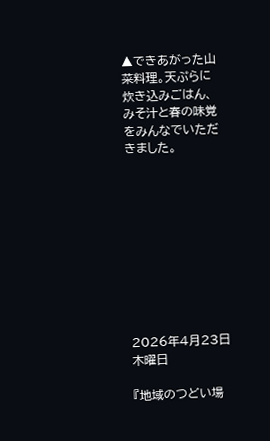▲できあがった山菜料理。天ぷらに炊き込みごはん、
みそ汁と春の味覚をみんなでいただきました。










2026年4月23日木曜日

『地域のつどい場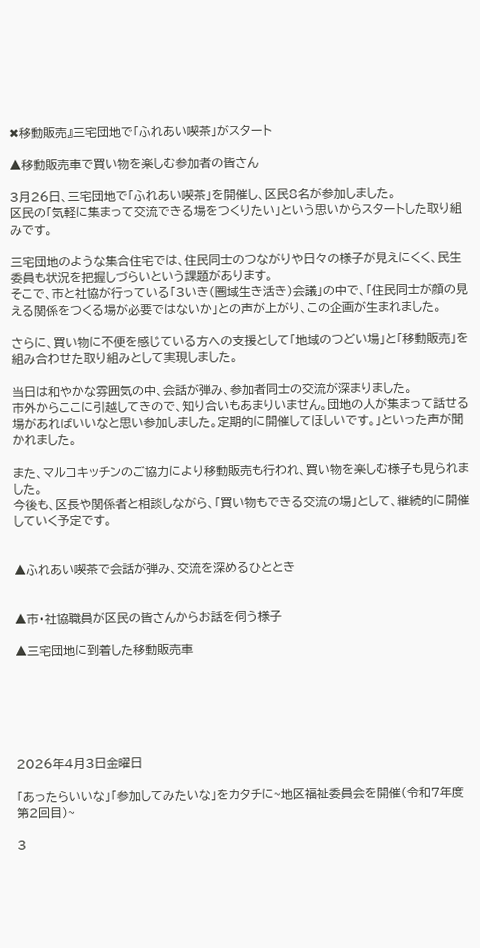✖移動販売』三宅団地で「ふれあい喫茶」がスタート

▲移動販売車で買い物を楽しむ参加者の皆さん

3月26日、三宅団地で「ふれあい喫茶」を開催し、区民8名が参加しました。
区民の「気軽に集まって交流できる場をつくりたい」という思いからスタートした取り組みです。

三宅団地のような集合住宅では、住民同士のつながりや日々の様子が見えにくく、民生委員も状況を把握しづらいという課題があります。
そこで、市と社協が行っている「3いき(圏域生き活き)会議」の中で、「住民同士が顔の見える関係をつくる場が必要ではないか」との声が上がり、この企画が生まれました。

さらに、買い物に不便を感じている方への支援として「地域のつどい場」と「移動販売」を組み合わせた取り組みとして実現しました。

当日は和やかな雰囲気の中、会話が弾み、参加者同士の交流が深まりました。
市外からここに引越してきので、知り合いもあまりいません。団地の人が集まって話せる場があればいいなと思い参加しました。定期的に開催してほしいです。」といった声が聞かれました。

また、マルコキッチンのご協力により移動販売も行われ、買い物を楽しむ様子も見られました。
今後も、区長や関係者と相談しながら、「買い物もできる交流の場」として、継続的に開催していく予定です。


▲ふれあい喫茶で会話が弾み、交流を深めるひととき


▲市・社協職員が区民の皆さんからお話を伺う様子

▲三宅団地に到着した移動販売車






2026年4月3日金曜日

「あったらいいな」「参加してみたいな」をカタチに~地区福祉委員会を開催(令和7年度 第2回目)~

3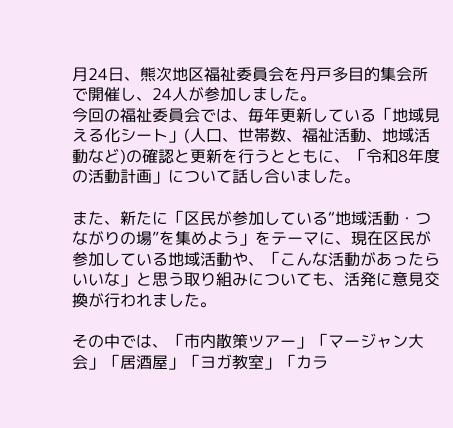月24日、熊次地区福祉委員会を丹戸多目的集会所で開催し、24人が参加しました。
今回の福祉委員会では、毎年更新している「地域見える化シート」(人口、世帯数、福祉活動、地域活動など)の確認と更新を行うとともに、「令和8年度の活動計画」について話し合いました。

また、新たに「区民が参加している“地域活動・つながりの場”を集めよう」をテーマに、現在区民が参加している地域活動や、「こんな活動があったらいいな」と思う取り組みについても、活発に意見交換が行われました。

その中では、「市内散策ツアー」「マージャン大会」「居酒屋」「ヨガ教室」「カラ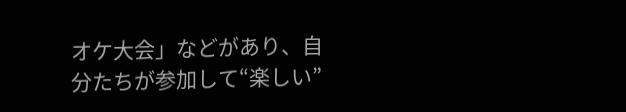オケ大会」などがあり、自分たちが参加して“楽しい”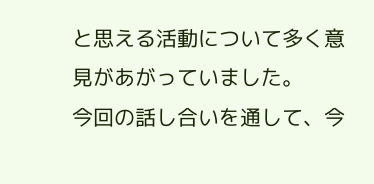と思える活動について多く意見があがっていました。
今回の話し合いを通して、今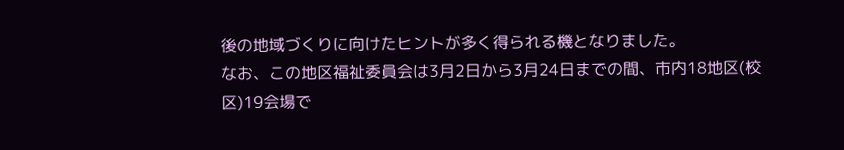後の地域づくりに向けたヒントが多く得られる機となりました。
なお、この地区福祉委員会は3月2日から3月24日までの間、市内18地区(校区)19会場で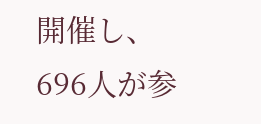開催し、696人が参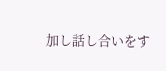加し話し合いをす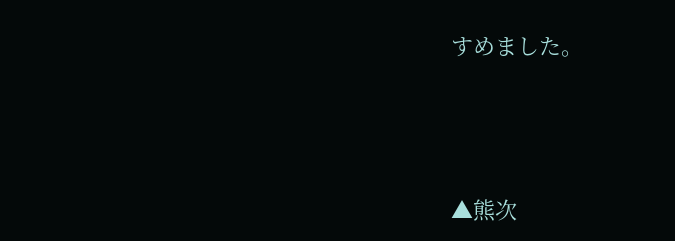すめました。





▲熊次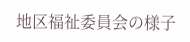地区福祉委員会の様子